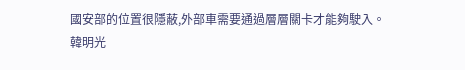國安部的位置很隱蔽,外部車需要通過層層關卡才能夠駛入。
韓明光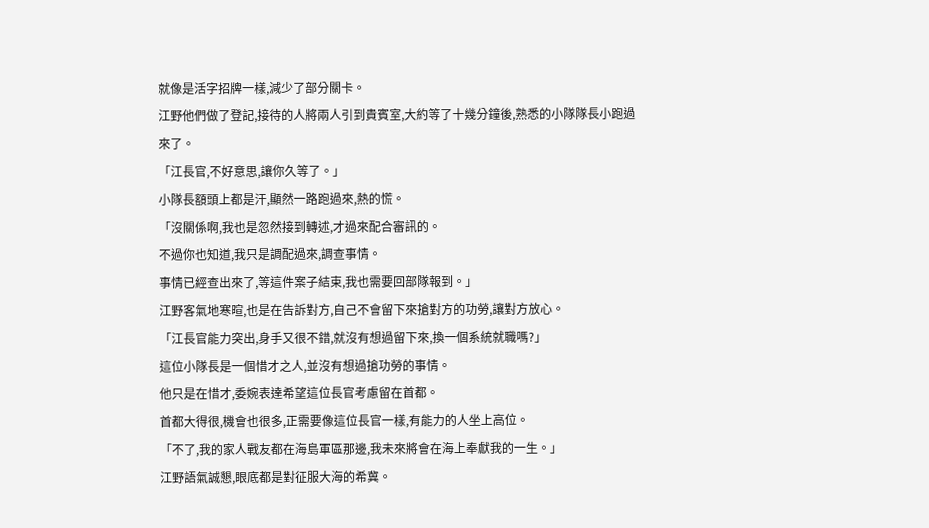就像是活字招牌一樣,減少了部分關卡。
江野他們做了登記,接待的人將兩人引到貴賓室,大約等了十幾分鐘後,熟悉的小隊隊長小跑過來了。
「江長官,不好意思,讓你久等了。」
小隊長額頭上都是汗,顯然一路跑過來,熱的慌。
「沒關係啊,我也是忽然接到轉述,才過來配合審訊的。
不過你也知道,我只是調配過來,調查事情。
事情已經查出來了,等這件案子結束,我也需要回部隊報到。」
江野客氣地寒暄,也是在告訴對方,自己不會留下來搶對方的功勞,讓對方放心。
「江長官能力突出,身手又很不錯,就沒有想過留下來,換一個系統就職嗎?」
這位小隊長是一個惜才之人,並沒有想過搶功勞的事情。
他只是在惜才,委婉表達希望這位長官考慮留在首都。
首都大得很,機會也很多,正需要像這位長官一樣,有能力的人坐上高位。
「不了,我的家人戰友都在海島軍區那邊,我未來將會在海上奉獻我的一生。」
江野語氣誠懇,眼底都是對征服大海的希冀。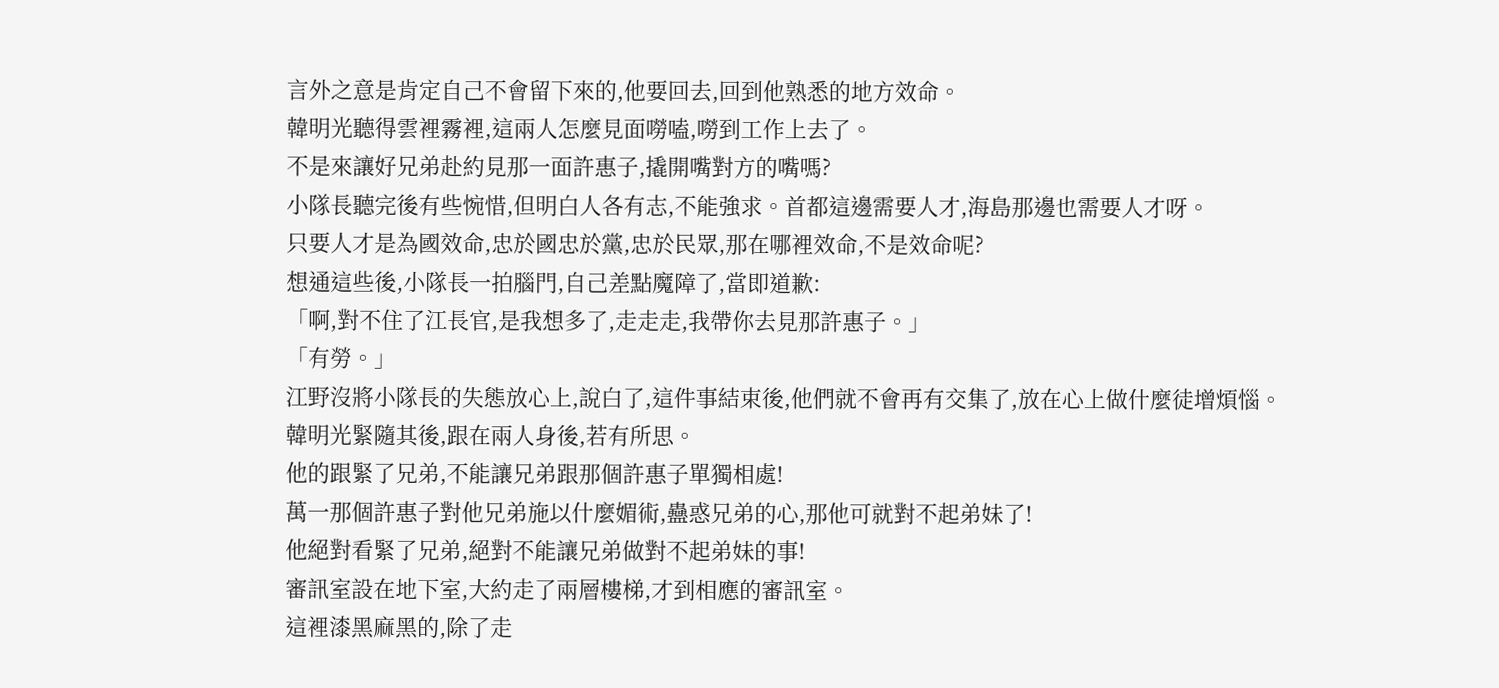言外之意是肯定自己不會留下來的,他要回去,回到他熟悉的地方效命。
韓明光聽得雲裡霧裡,這兩人怎麼見面嘮嗑,嘮到工作上去了。
不是來讓好兄弟赴約見那一面許惠子,撬開嘴對方的嘴嗎?
小隊長聽完後有些惋惜,但明白人各有志,不能強求。首都這邊需要人才,海島那邊也需要人才呀。
只要人才是為國效命,忠於國忠於黨,忠於民眾,那在哪裡效命,不是效命呢?
想通這些後,小隊長一拍腦門,自己差點魔障了,當即道歉:
「啊,對不住了江長官,是我想多了,走走走,我帶你去見那許惠子。」
「有勞。」
江野沒將小隊長的失態放心上,說白了,這件事結束後,他們就不會再有交集了,放在心上做什麼徒增煩惱。
韓明光緊隨其後,跟在兩人身後,若有所思。
他的跟緊了兄弟,不能讓兄弟跟那個許惠子單獨相處!
萬一那個許惠子對他兄弟施以什麼媚術,蠱惑兄弟的心,那他可就對不起弟妹了!
他絕對看緊了兄弟,絕對不能讓兄弟做對不起弟妹的事!
審訊室設在地下室,大約走了兩層樓梯,才到相應的審訊室。
這裡漆黑麻黑的,除了走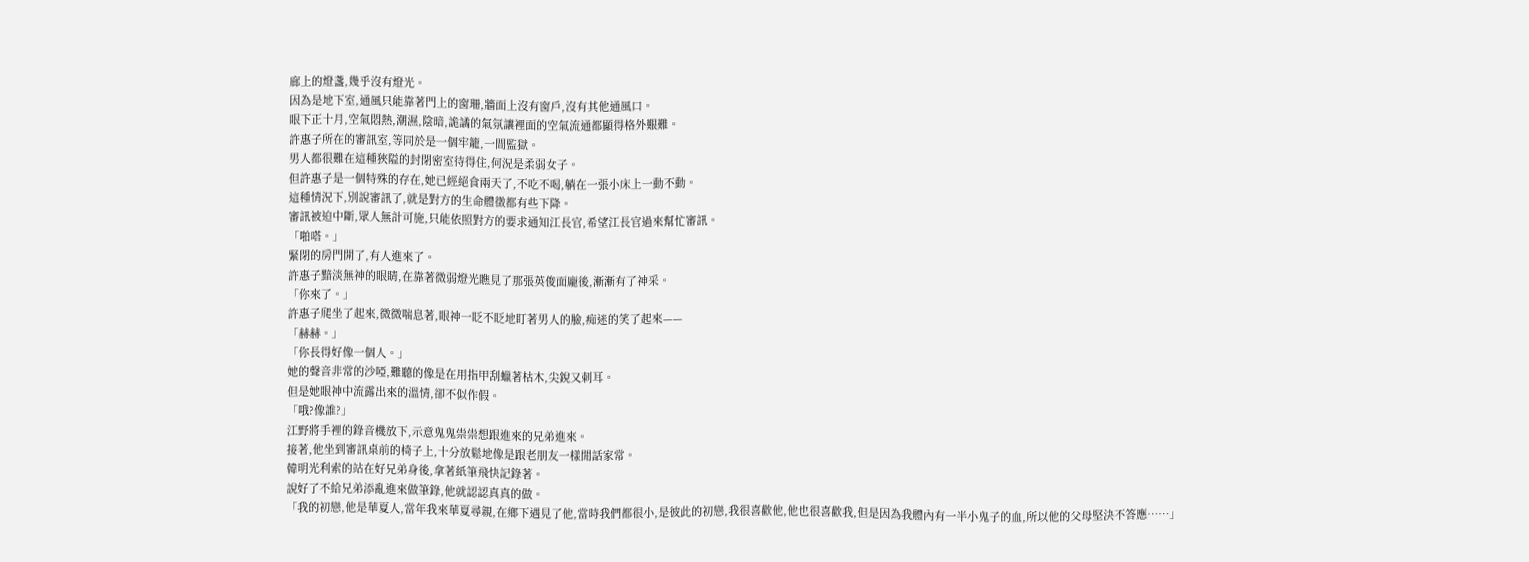廊上的燈盞,幾乎沒有燈光。
因為是地下室,通風只能靠著門上的窗珊,牆面上沒有窗戶,沒有其他通風口。
眼下正十月,空氣悶熱,潮濕,陰暗,詭譎的氣氛讓裡面的空氣流通都顯得格外艱難。
許惠子所在的審訊室,等同於是一個牢籠,一間監獄。
男人都很難在這種狹隘的封閉密室待得住,何況是柔弱女子。
但許惠子是一個特殊的存在,她已經絕食兩天了,不吃不喝,躺在一張小床上一動不動。
這種情況下,別說審訊了,就是對方的生命體徵都有些下降。
審訊被迫中斷,眾人無計可施,只能依照對方的要求通知江長官,希望江長官過來幫忙審訊。
「啪嗒。」
緊閉的房門開了,有人進來了。
許惠子黯淡無神的眼睛,在靠著微弱燈光瞧見了那張英俊面龐後,漸漸有了神采。
「你來了。」
許惠子爬坐了起來,微微喘息著,眼神一眨不眨地盯著男人的臉,痴迷的笑了起來——
「赫赫。」
「你長得好像一個人。」
她的聲音非常的沙啞,難聽的像是在用指甲刮蠟著枯木,尖銳又刺耳。
但是她眼神中流露出來的溫情,卻不似作假。
「哦?像誰?」
江野將手裡的錄音機放下,示意鬼鬼祟祟想跟進來的兄弟進來。
接著,他坐到審訊桌前的椅子上,十分放鬆地像是跟老朋友一樣閒話家常。
韓明光利索的站在好兄弟身後,拿著紙筆飛快記錄著。
說好了不給兄弟添亂進來做筆錄,他就認認真真的做。
「我的初戀,他是華夏人,當年我來華夏尋親,在鄉下遇見了他,當時我們都很小,是彼此的初戀,我很喜歡他,他也很喜歡我,但是因為我體內有一半小鬼子的血,所以他的父母堅決不答應……」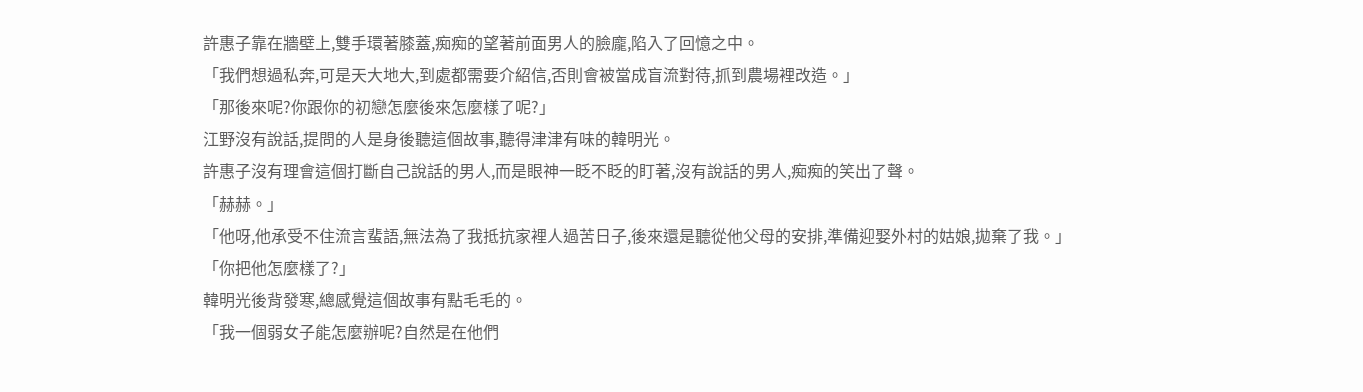許惠子靠在牆壁上,雙手環著膝蓋,痴痴的望著前面男人的臉龐,陷入了回憶之中。
「我們想過私奔,可是天大地大,到處都需要介紹信,否則會被當成盲流對待,抓到農場裡改造。」
「那後來呢?你跟你的初戀怎麼後來怎麼樣了呢?」
江野沒有說話,提問的人是身後聽這個故事,聽得津津有味的韓明光。
許惠子沒有理會這個打斷自己說話的男人,而是眼神一眨不眨的盯著,沒有說話的男人,痴痴的笑出了聲。
「赫赫。」
「他呀,他承受不住流言蜚語,無法為了我抵抗家裡人過苦日子,後來還是聽從他父母的安排,準備迎娶外村的姑娘,拋棄了我。」
「你把他怎麼樣了?」
韓明光後背發寒,總感覺這個故事有點毛毛的。
「我一個弱女子能怎麼辦呢?自然是在他們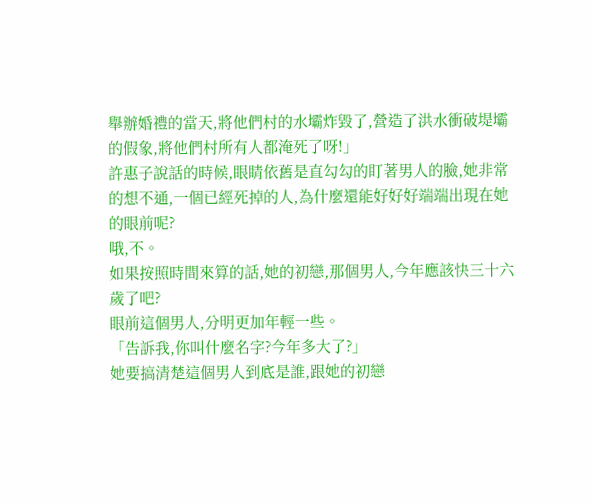舉辦婚禮的當天,將他們村的水壩炸毀了,營造了洪水衝破堤壩的假象,將他們村所有人都淹死了呀!」
許惠子說話的時候,眼睛依舊是直勾勾的盯著男人的臉,她非常的想不通,一個已經死掉的人,為什麼還能好好好端端出現在她的眼前呢?
哦,不。
如果按照時間來算的話,她的初戀,那個男人,今年應該快三十六歲了吧?
眼前這個男人,分明更加年輕一些。
「告訴我,你叫什麼名字?今年多大了?」
她要搞清楚這個男人到底是誰,跟她的初戀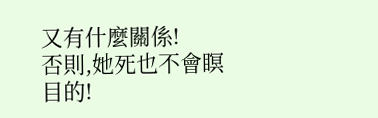又有什麼關係!
否則,她死也不會瞑目的!